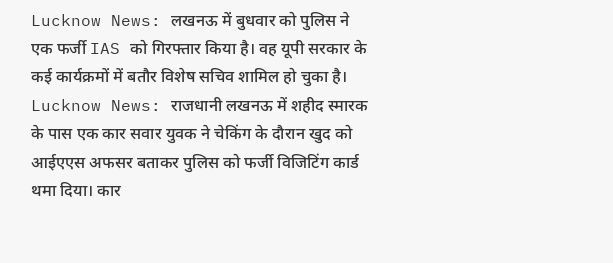Lucknow News: लखनऊ में बुधवार को पुलिस ने एक फर्जी IAS को गिरफ्तार किया है। वह यूपी सरकार के कई कार्यक्रमों में बतौर विशेष सचिव शामिल हो चुका है।
Lucknow News: राजधानी लखनऊ में शहीद स्मारक के पास एक कार सवार युवक ने चेकिंग के दौरान खुद को आईएएस अफसर बताकर पुलिस को फर्जी विजिटिंग कार्ड थमा दिया। कार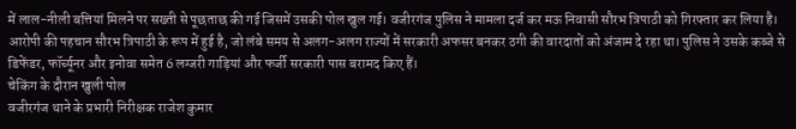में लाल-नीली बत्तियां मिलने पर सख्ती से पूछताछ की गई जिसमें उसकी पोल खुल गई। वजीरगंज पुलिस ने मामला दर्ज कर मऊ निवासी सौरभ त्रिपाठी को गिरफ्तार कर लिया है। आरोपी की पहचान सौरभ त्रिपाठी के रूप में हुई है, जो लंबे समय से अलग-अलग राज्यों में सरकारी अफसर बनकर ठगी की वारदातों को अंजाम दे रहा था। पुलिस ने उसके कब्जे से डिफेंडर, फॉर्च्यूनर और इनोवा समेत 6 लग्जरी गाड़ियां और फर्जी सरकारी पास बरामद किए हैं।
चेकिंग के दौरान खुली पोल
वजीरगंज थाने के प्रभारी निरीक्षक राजेश कुमार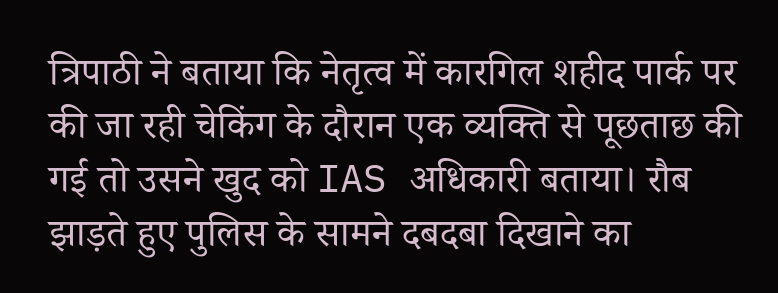त्रिपाठी ने बताया कि नेतृत्व में कारगिल शहीद पार्क पर की जा रही चेकिंग के दौरान एक व्यक्ति से पूछताछ की गई तो उसने खुद को IAS अधिकारी बताया। रौब झाड़ते हुए पुलिस के सामने दबदबा दिखाने का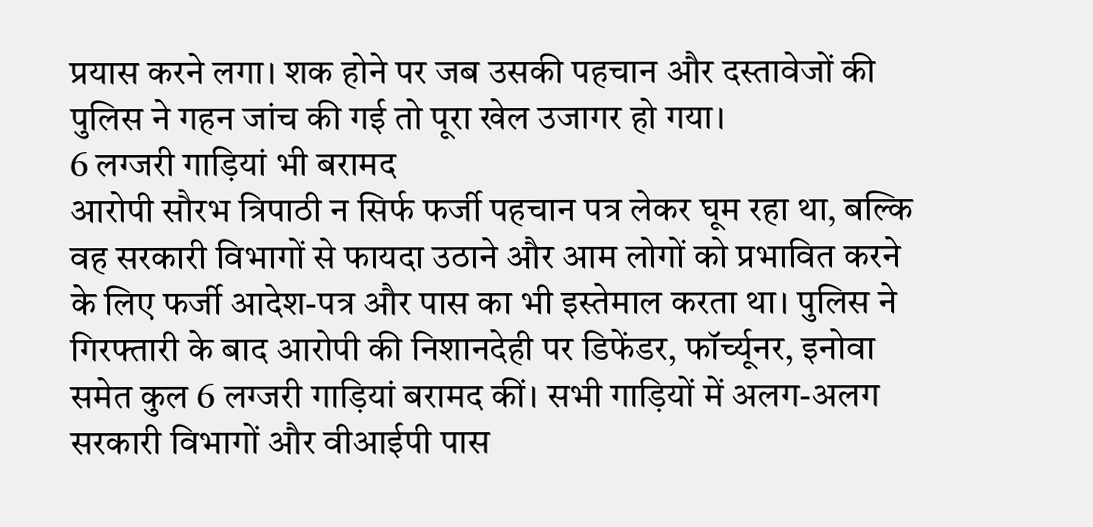प्रयास करने लगा। शक होने पर जब उसकी पहचान और दस्तावेजों की पुलिस ने गहन जांच की गई तो पूरा खेल उजागर हो गया।
6 लग्जरी गाड़ियां भी बरामद
आरोपी सौरभ त्रिपाठी न सिर्फ फर्जी पहचान पत्र लेकर घूम रहा था, बल्कि वह सरकारी विभागों से फायदा उठाने और आम लोगों को प्रभावित करने के लिए फर्जी आदेश-पत्र और पास का भी इस्तेमाल करता था। पुलिस ने गिरफ्तारी के बाद आरोपी की निशानदेही पर डिफेंडर, फॉर्च्यूनर, इनोवा समेत कुल 6 लग्जरी गाड़ियां बरामद कीं। सभी गाड़ियों में अलग-अलग सरकारी विभागों और वीआईपी पास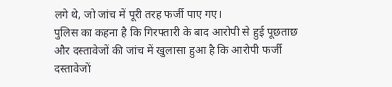लगे थे, जो जांच में पूरी तरह फर्जी पाए गए।
पुलिस का कहना है कि गिरफ्तारी के बाद आरोपी से हुई पूछताछ और दस्तावेजों की जांच में खुलासा हुआ है कि आरोपी फर्जी दस्तावेजों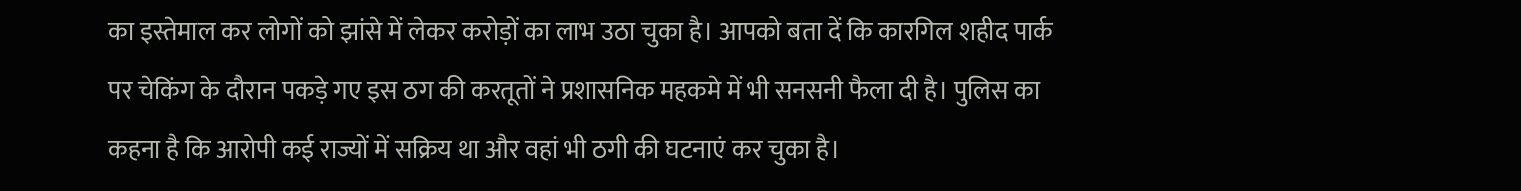का इस्तेमाल कर लोगों को झांसे में लेकर करोड़ों का लाभ उठा चुका है। आपको बता दें कि कारगिल शहीद पार्क पर चेकिंग के दौरान पकड़े गए इस ठग की करतूतों ने प्रशासनिक महकमे में भी सनसनी फैला दी है। पुलिस का कहना है कि आरोपी कई राज्यों में सक्रिय था और वहां भी ठगी की घटनाएं कर चुका है।